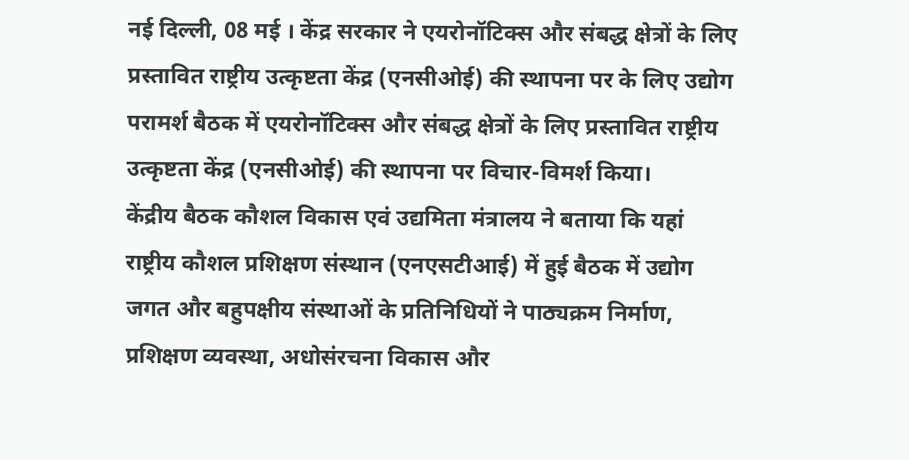नई दिल्ली, 08 मई । केंद्र सरकार ने एयरोनॉटिक्स और संबद्ध क्षेत्रों के लिए प्रस्तावित राष्ट्रीय उत्कृष्टता केंद्र (एनसीओई) की स्थापना पर के लिए उद्योग परामर्श बैठक में एयरोनॉटिक्स और संबद्ध क्षेत्रों के लिए प्रस्तावित राष्ट्रीय उत्कृष्टता केंद्र (एनसीओई) की स्थापना पर विचार-विमर्श किया।
केंद्रीय बैठक कौशल विकास एवं उद्यमिता मंत्रालय ने बताया कि यहां राष्ट्रीय कौशल प्रशिक्षण संस्थान (एनएसटीआई) में हुई बैठक में उद्योग जगत और बहुपक्षीय संस्थाओं के प्रतिनिधियों ने पाठ्यक्रम निर्माण, प्रशिक्षण व्यवस्था, अधोसंरचना विकास और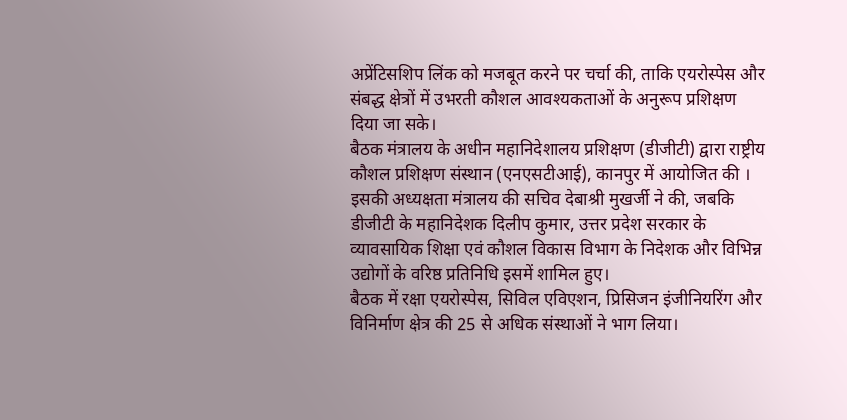अप्रेंटिसशिप लिंक को मजबूत करने पर चर्चा की, ताकि एयरोस्पेस और संबद्ध क्षेत्रों में उभरती कौशल आवश्यकताओं के अनुरूप प्रशिक्षण दिया जा सके।
बैठक मंत्रालय के अधीन महानिदेशालय प्रशिक्षण (डीजीटी) द्वारा राष्ट्रीय कौशल प्रशिक्षण संस्थान (एनएसटीआई), कानपुर में आयोजित की । इसकी अध्यक्षता मंत्रालय की सचिव देबाश्री मुखर्जी ने की, जबकि डीजीटी के महानिदेशक दिलीप कुमार, उत्तर प्रदेश सरकार के व्यावसायिक शिक्षा एवं कौशल विकास विभाग के निदेशक और विभिन्न उद्योगों के वरिष्ठ प्रतिनिधि इसमें शामिल हुए।
बैठक में रक्षा एयरोस्पेस, सिविल एविएशन, प्रिसिजन इंजीनियरिंग और विनिर्माण क्षेत्र की 25 से अधिक संस्थाओं ने भाग लिया।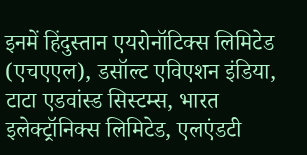इनमें हिंदुस्तान एयरोनॉटिक्स लिमिटेड (एचएएल), डसॉल्ट एविएशन इंडिया, टाटा एडवांस्ड सिस्टम्स, भारत इलेक्ट्रॉनिक्स लिमिटेड, एलएंडटी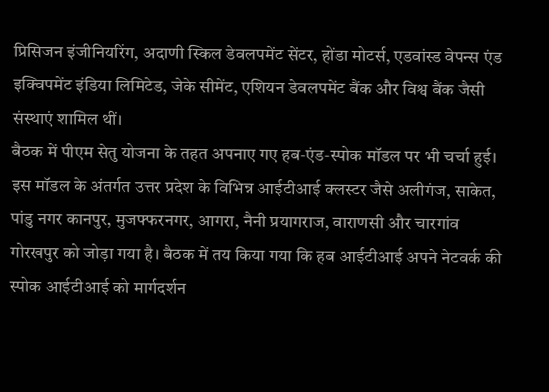प्रिसिजन इंजीनियरिंग, अदाणी स्किल डेवलपमेंट सेंटर, होंडा मोटर्स, एडवांस्ड वेपन्स एंड इक्विपमेंट इंडिया लिमिटेड, जेके सीमेंट, एशियन डेवलपमेंट बैंक और विश्व बैंक जैसी संस्थाएं शामिल थीं।
बैठक में पीएम सेतु योजना के तहत अपनाए गए हब‑एंड‑स्पोक मॉडल पर भी चर्चा हुई। इस मॉडल के अंतर्गत उत्तर प्रदेश के विभिन्न आईटीआई क्लस्टर जैसे अलीगंज, साकेत, पांडु नगर कानपुर, मुजफ्फरनगर, आगरा, नैनी प्रयागराज, वाराणसी और चारगांव गोरखपुर को जोड़ा गया है। बैठक में तय किया गया कि हब आईटीआई अपने नेटवर्क की स्पोक आईटीआई को मार्गदर्शन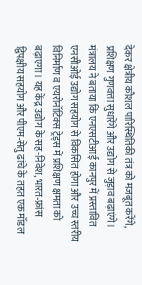देकर क्षेत्रीय कौशल पारिस्थितिकी तंत्र को मजबूत करेंगे, प्रशिक्षण गुणवत्ता सुधारेंगे और उद्योग से जुड़ाव बढ़ाएंगे।
मंत्रालय ने बताया कि एनएसटीआई कानपुर में प्रस्तावित एनसीओई उद्योग सहयोग से विकसित होगा और उच्च स्तरीय विनिर्माण व एयरोनॉटिक्स ट्रेड्स में प्रशिक्षण क्षमता को बढ़ाएगा। यह केंद्र उद्योग के सह-निवेश, भारत‑फ्रांस द्विपक्षीय सहयोग और पीएम‑सेतु ढांचे के तहत एक मॉडल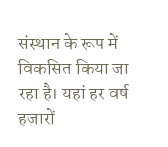संस्थान के रूप में विकसित किया जा रहा है। यहां हर वर्ष हजारों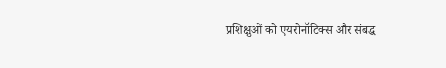प्रशिक्षुओं को एयरोनॉटिक्स और संबद्ध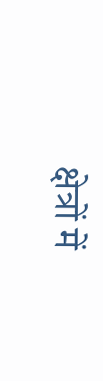क्षेत्रों में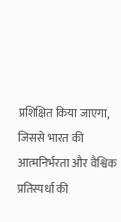प्रशिक्षित किया जाएगा, जिससे भारत की आत्मनिर्भरता और वैश्विक प्रतिस्पर्धा की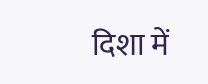दिशा में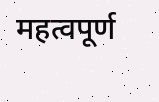महत्वपूर्ण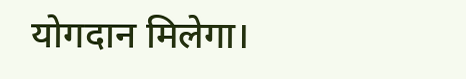योगदान मिलेगा।